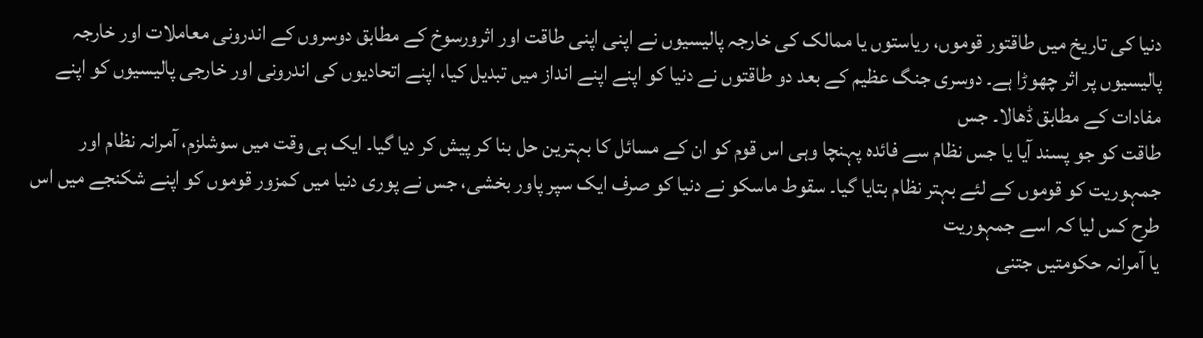دنیا کی تاریخ میں طاقتور قوموں، ریاستوں یا ممالک کی خارجہ پالیسیوں نے اپنی اپنی طاقت اور اثرورسوخ کے مطابق دوسروں کے اندرونی معاملات اور خارجہ پالیسیوں پر اثر چھوڑا ہے۔ دوسری جنگ عظیم کے بعد دو طاقتوں نے دنیا کو اپنے اپنے انداز میں تبدیل کیا، اپنے اتحادیوں کی اندرونی اور خارجی پالیسیوں کو اپنے مفادات کے مطابق ڈھالا۔ جس
طاقت کو جو پسند آیا یا جس نظام سے فائدہ پہنچا وہی اس قوم کو ان کے مسائل کا بہترین حل بنا کر پیش کر دیا گیا۔ ایک ہی وقت میں سوشلزم، آمرانہ نظام اور جمہوریت کو قوموں کے لئے بہتر نظام بتایا گیا۔ سقوط ماسکو نے دنیا کو صرف ایک سپر پاور بخشی، جس نے پوری دنیا میں کمزور قوموں کو اپنے شکنجے میں اس طرح کس لیا کہ اسے جمہوریت
یا آمرانہ حکومتیں جتنی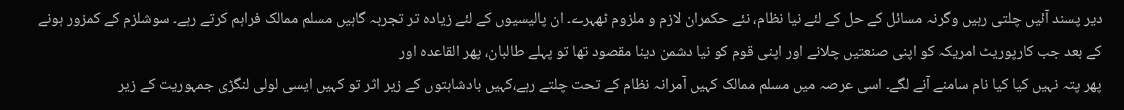دیر پسند آئیں چلتی رہیں وگرنہ مسائل کے حل کے لئے نیا نظام، نئے حکمران لازم و ملزوم ٹھہرے۔ ان پالیسیوں کے لئے زیادہ تر تجربہ گاہیں مسلم ممالک فراہم کرتے رہے۔ سوشلزم کے کمزور ہونے کے بعد جب کارپوریٹ امریکہ کو اپنی صنعتیں چلانے اور اپنی قوم کو نیا دشمن دینا مقصود تھا تو پہلے طالبان، پھر القاعدہ اور
پھر پتہ نہیں کیا کیا نام سامنے آنے لگے۔ اسی عرصہ میں مسلم ممالک کہیں آمرانہ نظام کے تحت چلتے رہے،کہیں بادشاہتوں کے زیر اثر تو کہیں ایسی لولی لنگڑی جمہوریت کے زیر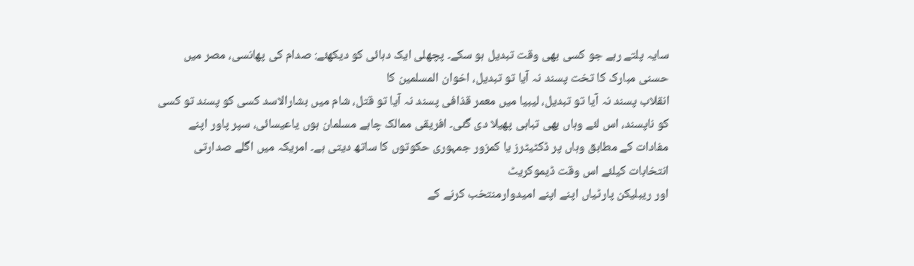سایہ پلتے رہے جو کسی بھی وقت تبدیل ہو سکے۔ پچھلی ایک دہائی کو دیکھئے: صدام کی پھانسی، مصر میں حسنی مبارک کا تخت پسند نہ آیا تو تبدیل، اخوان المسلمین کا
انقلاب پسند نہ آیا تو تبدیل، لیبیا میں معمر قذافی پسند نہ آیا تو قتل، شام میں بشارالاسد کسی کو پسند تو کسی کو ناپسند، اس لئے وہاں بھی تباہی پھیلا دی گئی۔ افریقی ممالک چاہے مسلمان ہوں یاعیسائی، سپر پاور اپنے مفادات کے مطابق وہاں پر ڈکٹیٹرز یا کمزور جمہوری حکوتوں کا ساتھ دیتی ہے۔ امریکہ میں اگلے صدارتی انتخابات کیلئے اس وقت ڈیموکریٹ
اور ریبلیکن پارٹیاں اپنے اپنے امیدوارمنتخب کرنے کے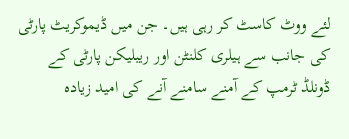لئے ووٹ کاسٹ کر رہی ہیں۔ جن میں ڈیموکریٹ پارٹی کی جانب سے ہیلری کلنٹن اور ریبلیکن پارٹی کے ڈونلڈ ٹرمپ کے آمنے سامنے آنے کی امید زیادہ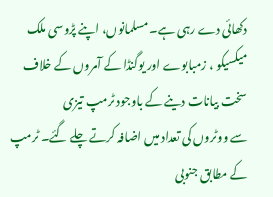دکھائی دے رہی ہے۔ مسلمانوں، اپنے پڑوسی ملک میکسیکو ، زمبابوے اور یوگنڈا کے آمروں کے خلاف سخت بیانات دینے کے باوجود ٹرمپ تیزی
سے ووٹروں کی تعداد میں اضافہ کرتے چلے گئے۔ ٹرمپ کے مطابق جنوبی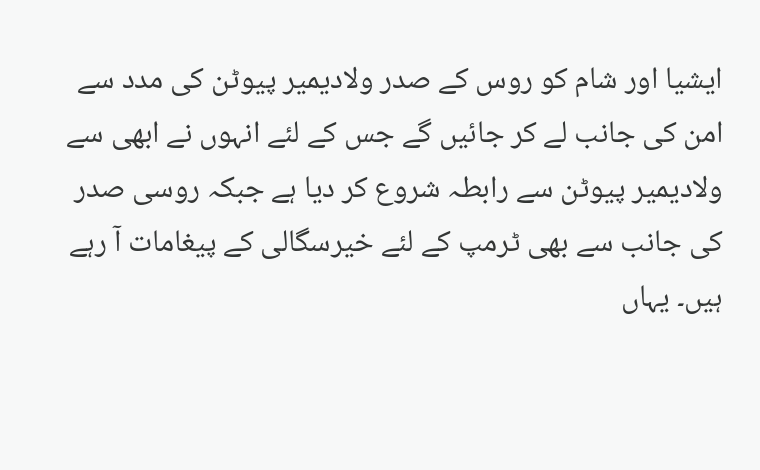ایشیا اور شام کو روس کے صدر ولادیمیر پیوٹن کی مدد سے امن کی جانب لے کر جائیں گے جس کے لئے انہوں نے ابھی سے ولادیمیر پیوٹن سے رابطہ شروع کر دیا ہے جبکہ روسی صدر کی جانب سے بھی ٹرمپ کے لئے خیرسگالی کے پیغامات آ رہے ہیں۔ یہاں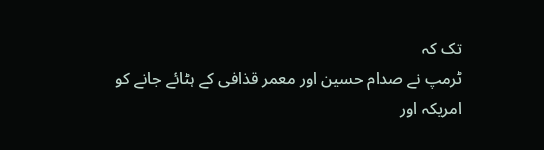تک کہ
ٹرمپ نے صدام حسین اور معمر قذافی کے ہٹائے جانے کو امریکہ اور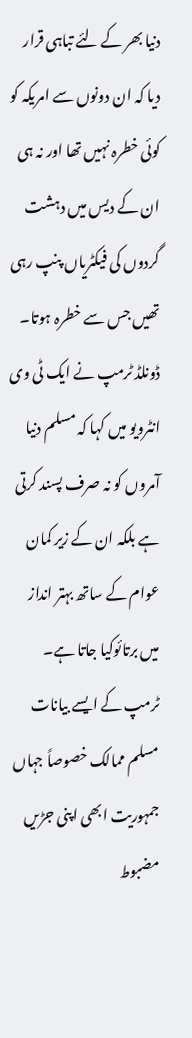دنیا بھر کے لئے تباہی قرار دیا کہ ان دونوں سے امریکہ کو کوئی خطرہ نہیں تھا اور نہ ہی ان کے دیس میں دہشت گردوں کی فیکٹریاں پنپ رہی تھیں جس سے خطرہ ہوتا۔ ڈونلڈ ٹرمپ نے ایک ٹی وی انٹرویو میں کہا کہ مسلم دنیا آمروں کو نہ صرف پسند کرتی ہے بلکہ ان کے زیر کمان
عوام کے ساتھ بہتر انداز میں برتائوکیا جاتا ہے۔ ٹرمپ کے ایسے بیانات مسلم ممالک خصوصاً جہاں جمہوریت ابھی اپنی جڑیں مضبوط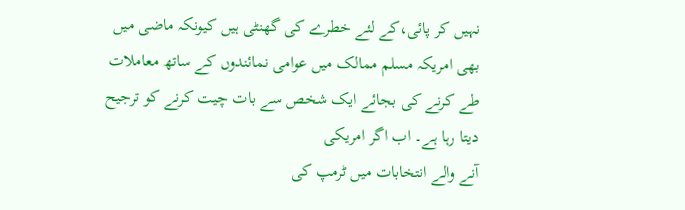نہیں کر پائی،کے لئے خطرے کی گھنٹی ہیں کیونکہ ماضی میں بھی امریکہ مسلم ممالک میں عوامی نمائندوں کے ساتھ معاملات طے کرنے کی بجائے ایک شخص سے بات چیت کرنے کو ترجیح دیتا رہا ہے۔ اب اگر امریکی
آنے والے انتخابات میں ٹرمپ کی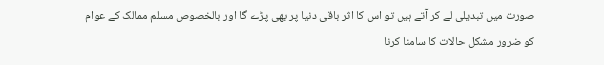صورت میں تبدیلی لے کر آتے ہیں تو اس کا اثر باقی دنیا پر بھی پڑے گا اور بالخصوص مسلم ممالک کے عوام کو ضرور مشکل حالات کا سامنا کرنا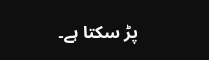پڑ سکتا ہے۔